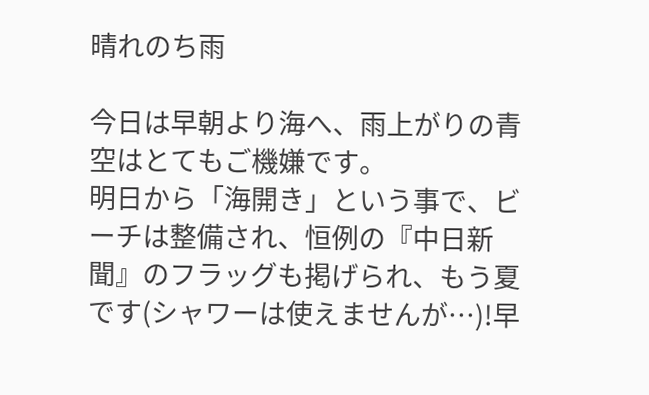晴れのち雨

今日は早朝より海へ、雨上がりの青空はとてもご機嫌です。
明日から「海開き」という事で、ビーチは整備され、恒例の『中日新聞』のフラッグも掲げられ、もう夏です(シャワーは使えませんが…)!早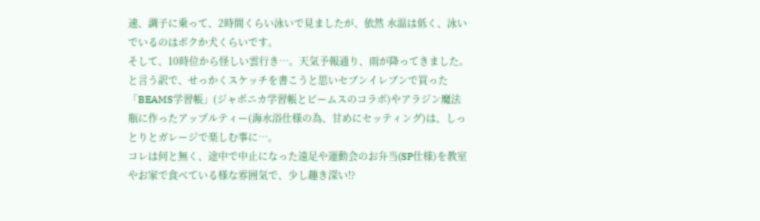速、調子に乗って、2時間くらい泳いで見ましたが、依然 水温は低く、泳いでいるのはボクか犬くらいです。
そして、10時位から怪しい雲行き…。天気予報通り、雨が降ってきました。
と言う訳で、せっかくスケッチを書こうと思いセブンイレブンで買った「BEAMS学習帳」(ジャポニカ学習帳とビームスのコラボ)やアラジン魔法瓶に作ったアップルティー(海水浴仕様の為、甘めにセッティング)は、しっとりとガレージで楽しむ事に…。
コレは何と無く、途中で中止になった遠足や運動会のお弁当(SP仕様)を教室やお家で食べている様な雰囲気で、少し趣き深い!?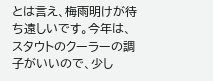とは言え、梅雨明けが待ち遠しいです。今年は、スタウトのクーラーの調子がいいので、少し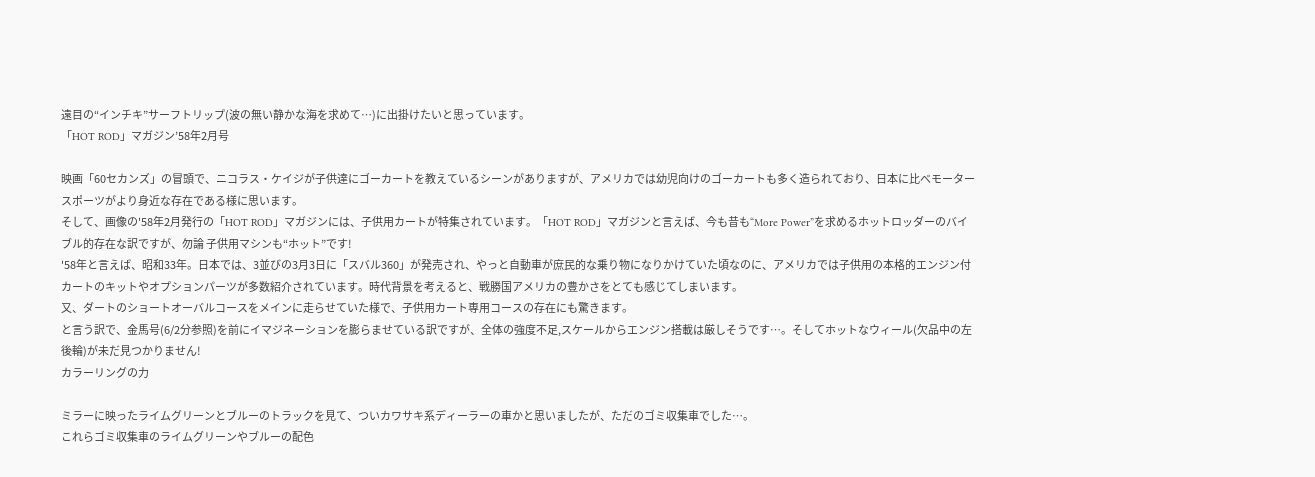遠目の“インチキ”サーフトリップ(波の無い静かな海を求めて…)に出掛けたいと思っています。
「HOT ROD」マガジン’58年2月号

映画「60セカンズ」の冒頭で、ニコラス・ケイジが子供達にゴーカートを教えているシーンがありますが、アメリカでは幼児向けのゴーカートも多く造られており、日本に比べモータースポーツがより身近な存在である様に思います。
そして、画像の'58年2月発行の「HOT ROD」マガジンには、子供用カートが特集されています。「HOT ROD」マガジンと言えば、今も昔も“More Power”を求めるホットロッダーのバイブル的存在な訳ですが、勿論 子供用マシンも“ホット”です!
'58年と言えば、昭和33年。日本では、3並びの3月3日に「スバル360」が発売され、やっと自動車が庶民的な乗り物になりかけていた頃なのに、アメリカでは子供用の本格的エンジン付カートのキットやオプションパーツが多数紹介されています。時代背景を考えると、戦勝国アメリカの豊かさをとても感じてしまいます。
又、ダートのショートオーバルコースをメインに走らせていた様で、子供用カート専用コースの存在にも驚きます。
と言う訳で、金馬号(6/2分参照)を前にイマジネーションを膨らませている訳ですが、全体の強度不足,スケールからエンジン搭載は厳しそうです…。そしてホットなウィール(欠品中の左後輪)が未だ見つかりません!
カラーリングの力

ミラーに映ったライムグリーンとブルーのトラックを見て、ついカワサキ系ディーラーの車かと思いましたが、ただのゴミ収集車でした…。
これらゴミ収集車のライムグリーンやブルーの配色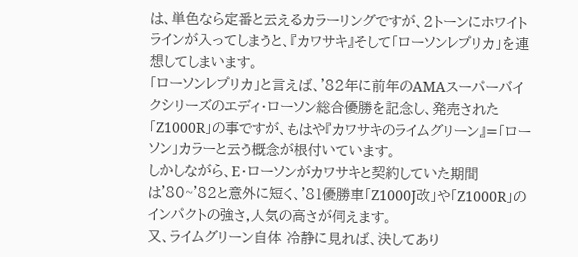は、単色なら定番と云えるカラーリングですが、2トーンにホワイトラインが入ってしまうと、『カワサキ』そして「ローソンレプリカ」を連想してしまいます。
「ローソンレプリカ」と言えば、'82年に前年のAMAスーパーバイクシリーズのエディ・ローソン総合優勝を記念し、発売された「Z1000R」の事ですが、もはや『カワサキのライムグリーン』=「ローソン」カラーと云う概念が根付いています。
しかしながら、E・ローソンがカワサキと契約していた期間は'80~'82と意外に短く、'81優勝車「Z1000J改」や「Z1000R」のインパクトの強さ,人気の高さが伺えます。
又、ライムグリーン自体 冷静に見れば、決してあり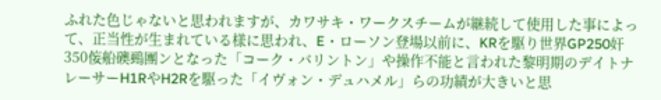ふれた色じゃないと思われますが、カワサキ・ワークスチームが継続して使用した事によって、正当性が生まれている様に思われ、E・ローソン登場以前に、KRを駆り世界GP250奸350侫船礇鵐團ンとなった「コーク・バリントン」や操作不能と言われた黎明期のデイトナレーサーH1RやH2Rを駆った「イヴォン・デュハメル」らの功績が大きいと思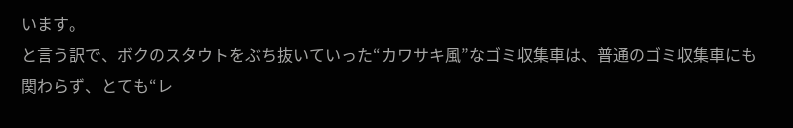います。
と言う訳で、ボクのスタウトをぶち抜いていった“カワサキ風”なゴミ収集車は、普通のゴミ収集車にも関わらず、とても“レ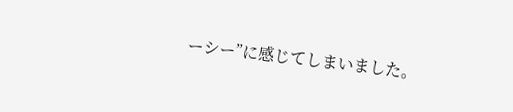ーシー”に感じてしまいました。